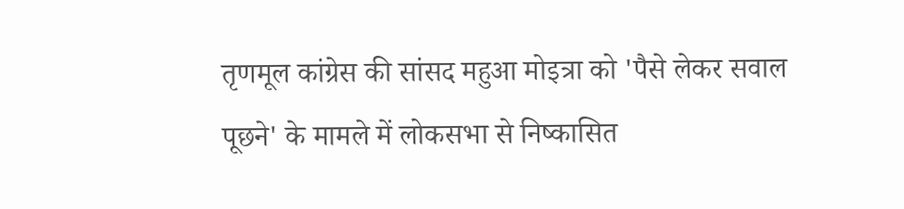तृणमूल कांग्रेस की सांसद महुआ मोइत्रा को 'पैसे लेकर सवाल पूछने' के मामले में लोकसभा से निष्कासित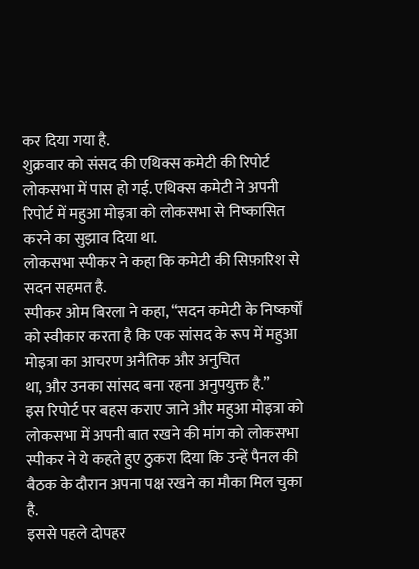कर दिया गया है.
शुक्रवार को संसद की एथिक्स कमेटी की रिपोर्ट लोकसभा में पास हो गई. एथिक्स कमेटी ने अपनी रिपोर्ट में महुआ मोइत्रा को लोकसभा से निष्कासित करने का सुझाव दिया था.
लोकसभा स्पीकर ने कहा कि कमेटी की सिफ़ारिश से सदन सहमत है.
स्पीकर ओम बिरला ने कहा, “सदन कमेटी के निष्कर्षों
को स्वीकार करता है कि एक सांसद के रूप में महुआ मोइत्रा का आचरण अनैतिक और अनुचित
था, और उनका सांसद बना रहना अनुपयुक्त है.”
इस रिपोर्ट पर बहस कराए जाने और महुआ मोइत्रा को लोकसभा में अपनी बात रखने की मांग को लोकसभा स्पीकर ने ये कहते हुए ठुकरा दिया कि उन्हें पैनल की बैठक के दौरान अपना पक्ष रखने का मौका मिल चुका है.
इससे पहले दोपहर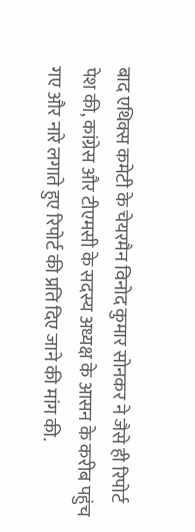बाद एथिक्स कमेटी के चेयरमैन विनोद कुमार सोनकर ने जैसे ही रिपोर्ट पेश की, कांग्रेस और टीएमसी के सदस्य अध्यक्ष के आसन के करीब पहुंच गए और नारे लगाते हुए रिपोर्ट की प्रति दिए जाने की मांग की.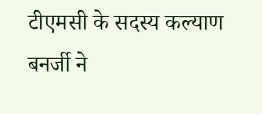टीएमसी के सदस्य कल्याण बनर्जी ने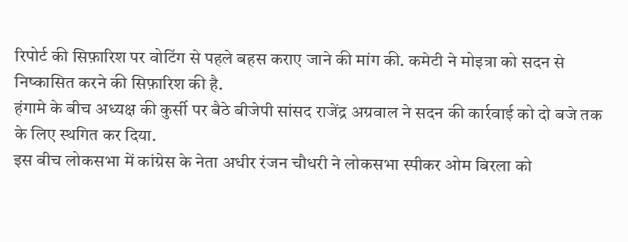रिपोर्ट की सिफ़ारिश पर वोटिंग से पहले बहस कराए जाने की मांग की. कमेटी ने मोइत्रा को सदन से निष्कासित करने की सिफ़ारिश की है.
हंगामे के बीच अध्यक्ष की कुर्सी पर बैठे बीजेपी सांसद राजेंद्र अग्रवाल ने सदन की कार्रवाई को दो बजे तक के लिए स्थगित कर दिया.
इस बीच लोकसभा में कांग्रेस के नेता अधीर रंजन चौधरी ने लोकसभा स्पीकर ओम बिरला को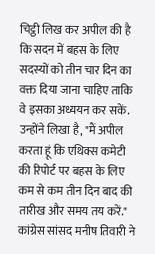चिट्ठी लिख कर अपील की है कि सदन में बहस के लिए सदस्यों को तीन चार दिन का वक्त दिया जाना चाहिए ताकि वे इसका अध्ययन कर सकें.
उन्होंने लिखा है, "मैं अपील करता हूं कि एथिक्स कमेटी की रिपोर्ट पर बहस के लिए कम से कम तीन दिन बाद की तारीख और समय तय करें."
कांग्रेस सांसद मनीष तिवारी ने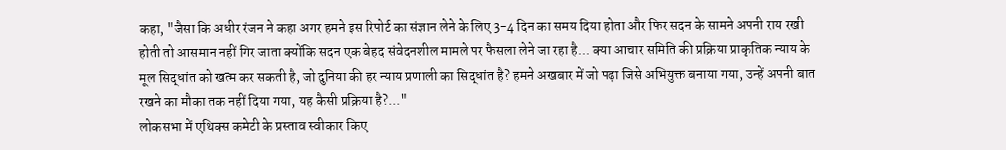कहा, "जैसा कि अधीर रंजन ने कहा अगर हमने इस रिपोर्ट का संज्ञान लेने के लिए 3-4 दिन का समय दिया होता और फिर सदन के सामने अपनी राय रखी होती तो आसमान नहीं गिर जाता क्योंकि सदन एक बेहद संवेदनशील मामले पर फैसला लेने जा रहा है... क्या आचार समिति की प्रक्रिया प्राकृतिक न्याय के मूल सिद्धांत को खत्म कर सकती है, जो दुनिया की हर न्याय प्रणाली का सिद्धांत है? हमने अखबार में जो पढ़ा जिसे अभियुक्त बनाया गया, उन्हें अपनी बात रखने का मौका तक नहीं दिया गया, यह कैसी प्रक्रिया है?..."
लोकसभा में एथिक्स कमेटी के प्रस्ताव स्वीकार किए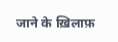जाने के ख़िलाफ़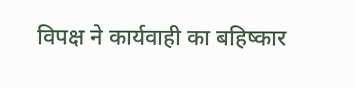विपक्ष ने कार्यवाही का बहिष्कार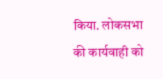किया. लोकसभा की कार्यवाही को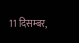11 दिसम्बर,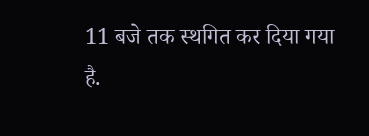11 बजे तक स्थगित कर दिया गया है.